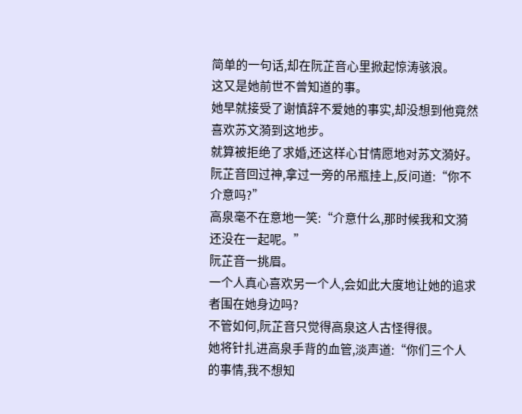简单的一句话,却在阮芷音心里掀起惊涛骇浪。
这又是她前世不曾知道的事。
她早就接受了谢慎辞不爱她的事实,却没想到他竟然喜欢苏文漪到这地步。
就算被拒绝了求婚,还这样心甘情愿地对苏文漪好。
阮芷音回过神,拿过一旁的吊瓶挂上,反问道:“你不介意吗?”
高泉毫不在意地一笑:“介意什么,那时候我和文漪还没在一起呢。”
阮芷音一挑眉。
一个人真心喜欢另一个人,会如此大度地让她的追求者围在她身边吗?
不管如何,阮芷音只觉得高泉这人古怪得很。
她将针扎进高泉手背的血管,淡声道:“你们三个人的事情,我不想知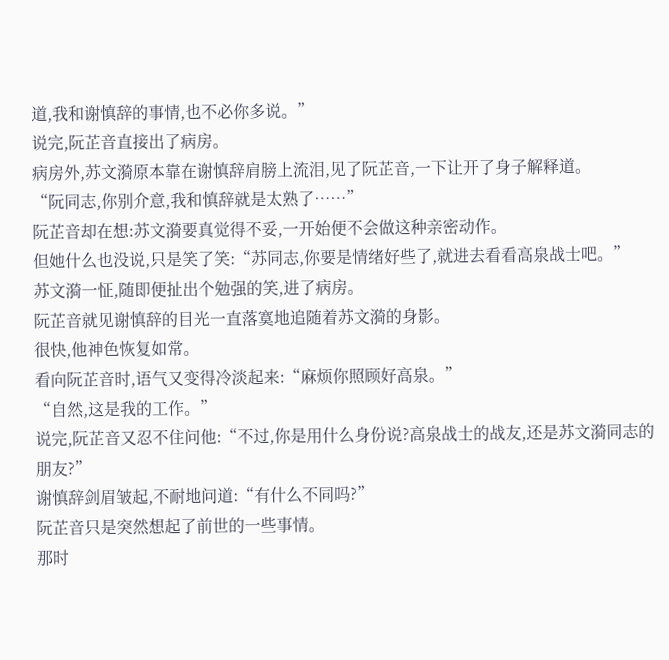道,我和谢慎辞的事情,也不必你多说。”
说完,阮芷音直接出了病房。
病房外,苏文漪原本靠在谢慎辞肩膀上流泪,见了阮芷音,一下让开了身子解释道。
“阮同志,你别介意,我和慎辞就是太熟了……”
阮芷音却在想:苏文漪要真觉得不妥,一开始便不会做这种亲密动作。
但她什么也没说,只是笑了笑:“苏同志,你要是情绪好些了,就进去看看高泉战士吧。”
苏文漪一怔,随即便扯出个勉强的笑,进了病房。
阮芷音就见谢慎辞的目光一直落寞地追随着苏文漪的身影。
很快,他神色恢复如常。
看向阮芷音时,语气又变得冷淡起来:“麻烦你照顾好高泉。”
“自然,这是我的工作。”
说完,阮芷音又忍不住问他:“不过,你是用什么身份说?高泉战士的战友,还是苏文漪同志的朋友?”
谢慎辞剑眉皱起,不耐地问道:“有什么不同吗?”
阮芷音只是突然想起了前世的一些事情。
那时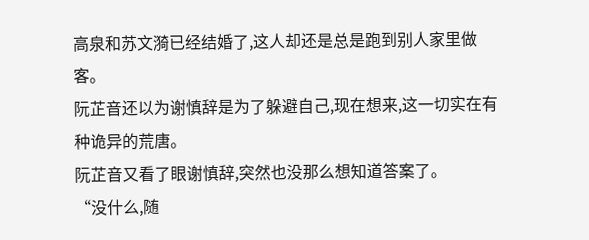高泉和苏文漪已经结婚了,这人却还是总是跑到别人家里做客。
阮芷音还以为谢慎辞是为了躲避自己,现在想来,这一切实在有种诡异的荒唐。
阮芷音又看了眼谢慎辞,突然也没那么想知道答案了。
“没什么,随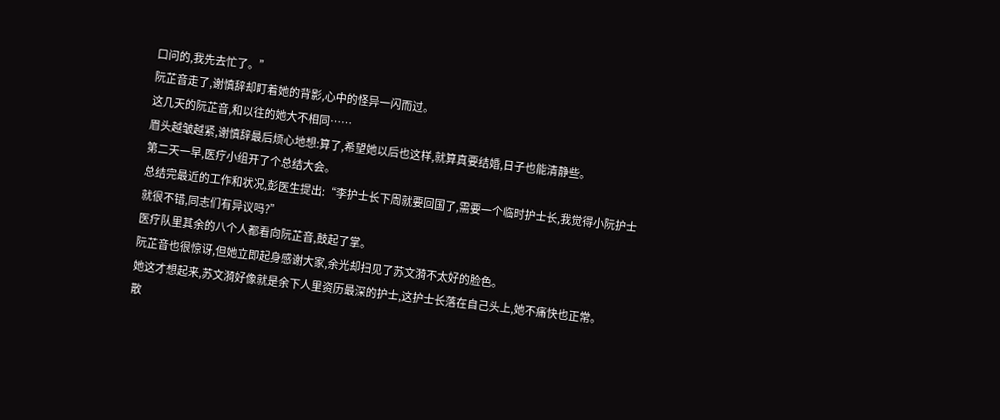口问的,我先去忙了。”
阮芷音走了,谢慎辞却盯着她的背影,心中的怪异一闪而过。
这几天的阮芷音,和以往的她大不相同……
眉头越皱越紧,谢慎辞最后烦心地想:算了,希望她以后也这样,就算真要结婚,日子也能清静些。
第二天一早,医疗小组开了个总结大会。
总结完最近的工作和状况,彭医生提出:“李护士长下周就要回国了,需要一个临时护士长,我觉得小阮护士就很不错,同志们有异议吗?”
医疗队里其余的八个人都看向阮芷音,鼓起了掌。
阮芷音也很惊讶,但她立即起身感谢大家,余光却扫见了苏文漪不太好的脸色。
她这才想起来,苏文漪好像就是余下人里资历最深的护士,这护士长落在自己头上,她不痛快也正常。
散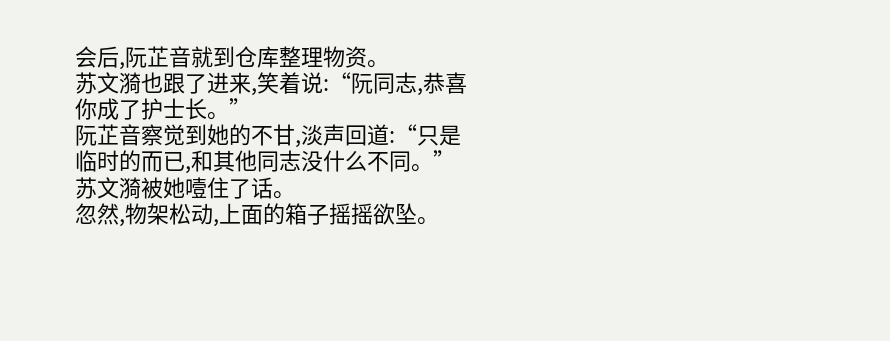会后,阮芷音就到仓库整理物资。
苏文漪也跟了进来,笑着说:“阮同志,恭喜你成了护士长。”
阮芷音察觉到她的不甘,淡声回道:“只是临时的而已,和其他同志没什么不同。”
苏文漪被她噎住了话。
忽然,物架松动,上面的箱子摇摇欲坠。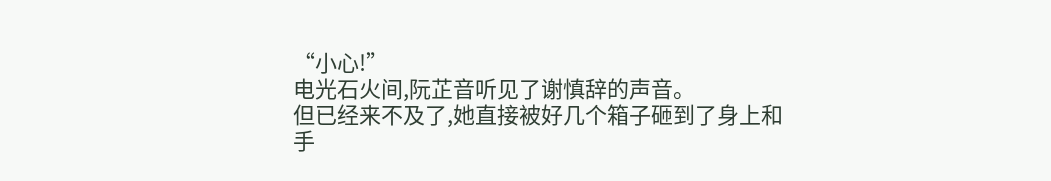“小心!”
电光石火间,阮芷音听见了谢慎辞的声音。
但已经来不及了,她直接被好几个箱子砸到了身上和手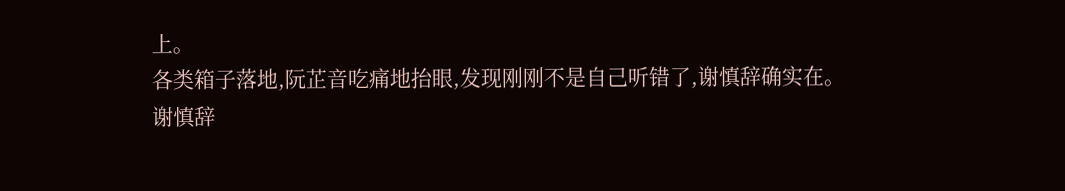上。
各类箱子落地,阮芷音吃痛地抬眼,发现刚刚不是自己听错了,谢慎辞确实在。
谢慎辞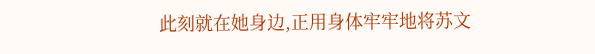此刻就在她身边,正用身体牢牢地将苏文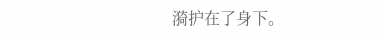漪护在了身下。